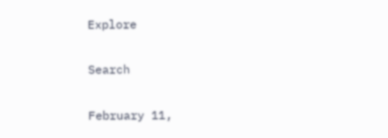Explore

Search

February 11,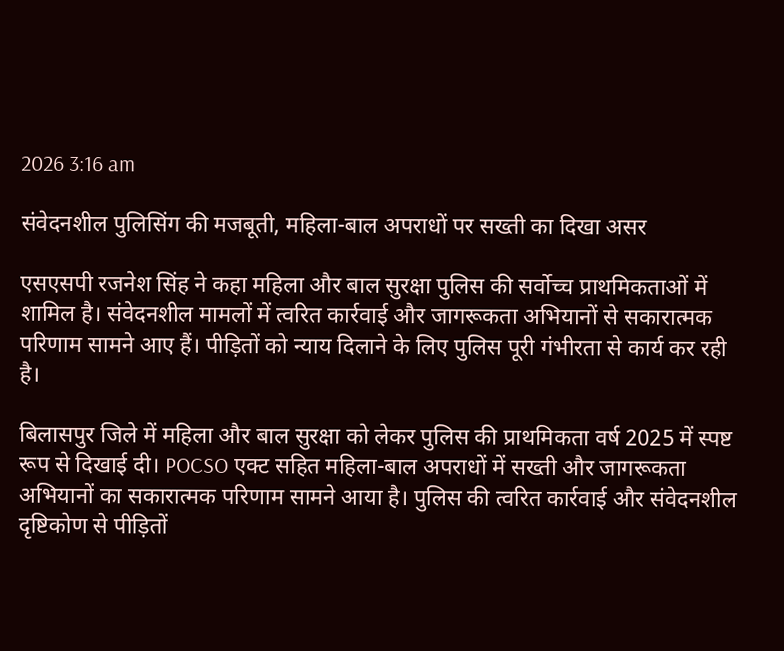2026 3:16 am

संवेदनशील पुलिसिंग की मजबूती, महिला-बाल अपराधों पर सख्ती का दिखा असर

एसएसपी रजनेश सिंह ने कहा महिला और बाल सुरक्षा पुलिस की सर्वोच्च प्राथमिकताओं में शामिल है। संवेदनशील मामलों में त्वरित कार्रवाई और जागरूकता अभियानों से सकारात्मक परिणाम सामने आए हैं। पीड़ितों को न्याय दिलाने के लिए पुलिस पूरी गंभीरता से कार्य कर रही है।

बिलासपुर जिले में महिला और बाल सुरक्षा को लेकर पुलिस की प्राथमिकता वर्ष 2025 में स्पष्ट रूप से दिखाई दी। POCSO एक्ट सहित महिला-बाल अपराधों में सख्ती और जागरूकता अभियानों का सकारात्मक परिणाम सामने आया है। पुलिस की त्वरित कार्रवाई और संवेदनशील दृष्टिकोण से पीड़ितों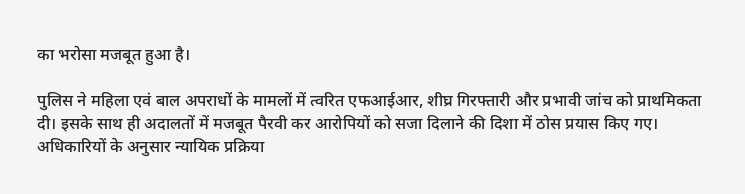का भरोसा मजबूत हुआ है।

पुलिस ने महिला एवं बाल अपराधों के मामलों में त्वरित एफआईआर, शीघ्र गिरफ्तारी और प्रभावी जांच को प्राथमिकता दी। इसके साथ ही अदालतों में मजबूत पैरवी कर आरोपियों को सजा दिलाने की दिशा में ठोस प्रयास किए गए। अधिकारियों के अनुसार न्यायिक प्रक्रिया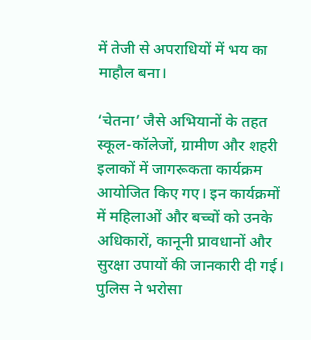में तेजी से अपराधियों में भय का माहौल बना।

‘चेतना’ जैसे अभियानों के तहत स्कूल-कॉलेजों, ग्रामीण और शहरी इलाकों में जागरूकता कार्यक्रम आयोजित किए गए। इन कार्यक्रमों में महिलाओं और बच्चों को उनके अधिकारों, कानूनी प्रावधानों और सुरक्षा उपायों की जानकारी दी गई। पुलिस ने भरोसा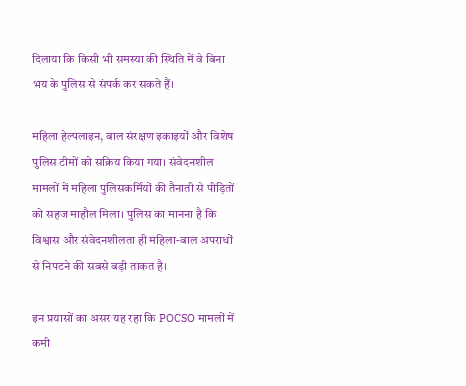दिलाया कि किसी भी समस्या की स्थिति में वे बिना भय के पुलिस से संपर्क कर सकते हैं।

महिला हेल्पलाइन, बाल संरक्षण इकाइयों और विशेष पुलिस टीमों को सक्रिय किया गया। संवेदनशील मामलों में महिला पुलिसकर्मियों की तैनाती से पीड़ितों को सहज माहौल मिला। पुलिस का मानना है कि विश्वास और संवेदनशीलता ही महिला-बाल अपराधों से निपटने की सबसे बड़ी ताकत है।

इन प्रयासों का असर यह रहा कि POCSO मामलों में कमी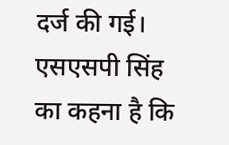दर्ज की गई। एसएसपी सिंह का कहना है कि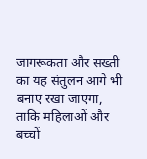जागरूकता और सख्ती का यह संतुलन आगे भी बनाए रखा जाएगा, ताकि महिलाओं और बच्चों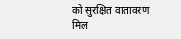को सुरक्षित वातावरण मिल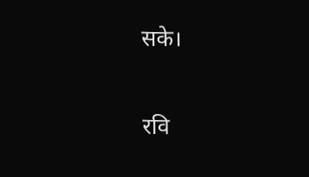सके।

रवि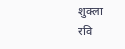शुक्ला
रवि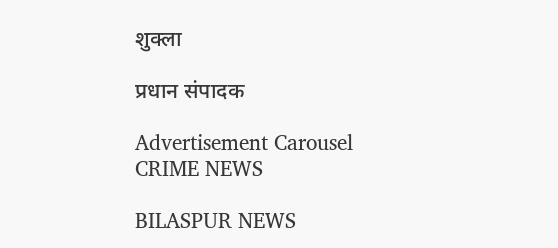शुक्ला

प्रधान संपादक

Advertisement Carousel
CRIME NEWS

BILASPUR NEWS